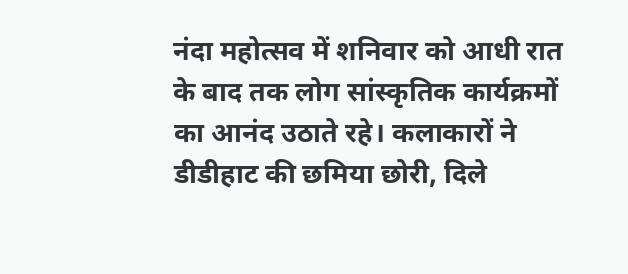नंदा महोत्सव में शनिवार को आधी रात के बाद तक लोग सांस्कृतिक कार्यक्रमों का आनंद उठाते रहे। कलाकारों ने डीडीहाट की छमिया छोरी, दिले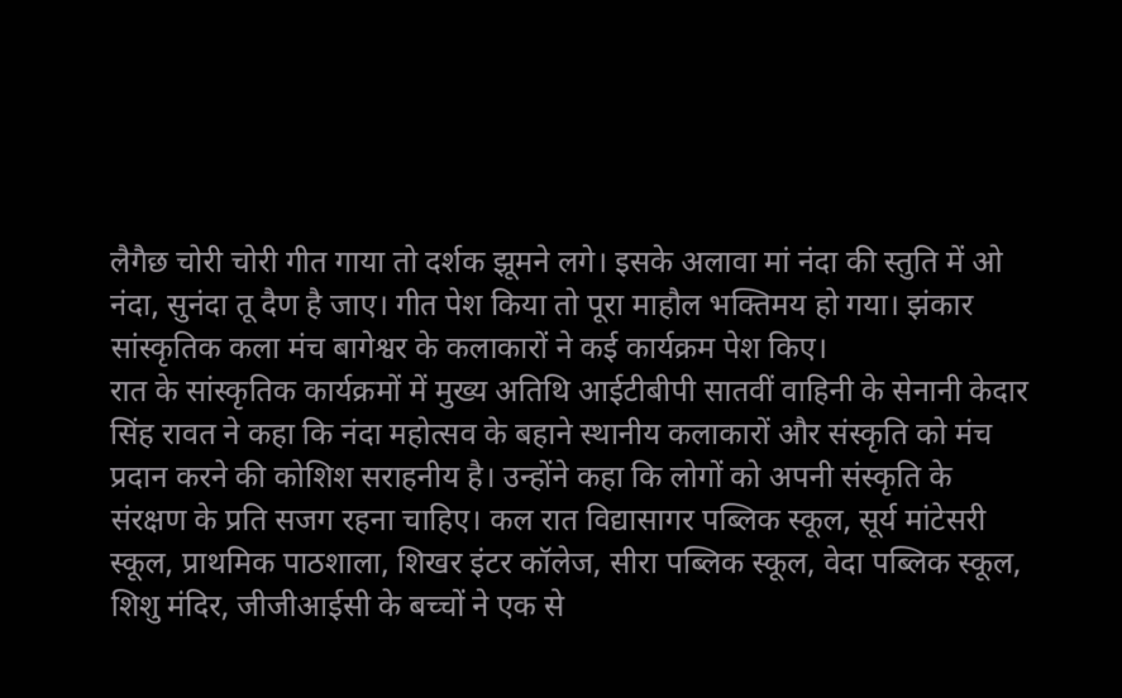लैगैछ चोरी चोरी गीत गाया तो दर्शक झूमने लगे। इसके अलावा मां नंदा की स्तुति में ओ नंदा, सुनंदा तू दैण है जाए। गीत पेश किया तो पूरा माहौल भक्तिमय हो गया। झंकार सांस्कृतिक कला मंच बागेश्वर के कलाकारों ने कई कार्यक्रम पेश किए।
रात के सांस्कृतिक कार्यक्रमों में मुख्य अतिथि आईटीबीपी सातवीं वाहिनी के सेनानी केदार सिंह रावत ने कहा कि नंदा महोत्सव के बहाने स्थानीय कलाकारों और संस्कृति को मंच प्रदान करने की कोशिश सराहनीय है। उन्होंने कहा कि लोगों को अपनी संस्कृति के संरक्षण के प्रति सजग रहना चाहिए। कल रात विद्यासागर पब्लिक स्कूल, सूर्य मांटेसरी स्कूल, प्राथमिक पाठशाला, शिखर इंटर कॉलेज, सीरा पब्लिक स्कूल, वेदा पब्लिक स्कूल, शिशु मंदिर, जीजीआईसी के बच्चों ने एक से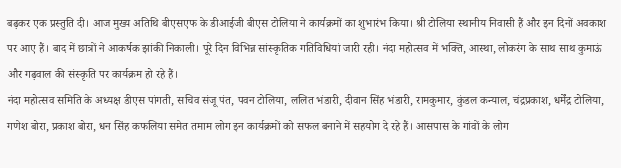बढ़कर एक प्रस्तुति दी। आज मुख्य अतिथि बीएसएफ के डीआईजी बीएस टोलिया ने कार्यक्रमों का शुभारंभ किया। श्री टोलिया स्थानीय निवासी हैं और इन दिनों अवकाश पर आए हैं। बाद में छात्रों ने आकर्षक झांकी निकाली। पूरे दिन विभिन्न सांस्कृतिक गतिविधियां जारी रही। नंदा महोत्सव में भक्ति, आस्था, लोकरंग के साथ साथ कुमाऊं और गढ़वाल की संस्कृति पर कार्यक्रम हो रहे हैं।
नंदा महोत्सव समिति के अध्यक्ष डीएस पांगती, सचिव संजू पंत, पवन टोलिया, ललित भंडारी, दीवान सिंह भंडारी, रामकुमार, कुंडल कन्याल, चंद्रप्रकाश, धर्मेंद्र टोलिया, गणेश बोरा, प्रकाश बोरा, धन सिंह कफलिया समेत तमाम लोग इन कार्यक्रमों को सफल बनाने में सहयोग दे रहे हैं। आसपास के गांवों के लोग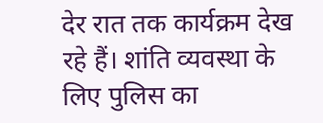देर रात तक कार्यक्रम देख रहे हैं। शांति व्यवस्था के लिए पुलिस का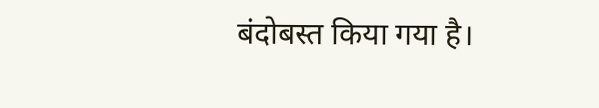बंदोबस्त किया गया है।